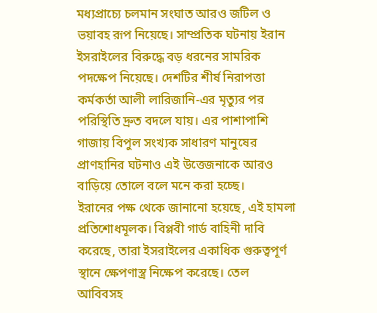মধ্যপ্রাচ্যে চলমান সংঘাত আরও জটিল ও ভয়াবহ রূপ নিয়েছে। সাম্প্রতিক ঘটনায় ইরান ইসরাইলের বিরুদ্ধে বড় ধরনের সামরিক পদক্ষেপ নিয়েছে। দেশটির শীর্ষ নিরাপত্তা কর্মকর্তা আলী লারিজানি-এর মৃত্যুর পর পরিস্থিতি দ্রুত বদলে যায়। এর পাশাপাশি গাজায় বিপুল সংখ্যক সাধারণ মানুষের প্রাণহানির ঘটনাও এই উত্তেজনাকে আরও বাড়িয়ে তোলে বলে মনে করা হচ্ছে।
ইরানের পক্ষ থেকে জানানো হয়েছে, এই হামলা প্রতিশোধমূলক। বিপ্লবী গার্ড বাহিনী দাবি করেছে, তারা ইসরাইলের একাধিক গুরুত্বপূর্ণ স্থানে ক্ষেপণাস্ত্র নিক্ষেপ করেছে। তেল আবিবসহ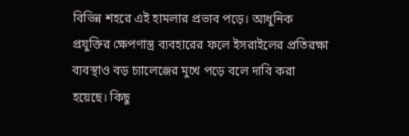বিভিন্ন শহরে এই হামলার প্রভাব পড়ে। আধুনিক প্রযুক্তির ক্ষেপণাস্ত্র ব্যবহারের ফলে ইসরাইলের প্রতিরক্ষা ব্যবস্থাও বড় চ্যালেঞ্জের মুখে পড়ে বলে দাবি করা হয়েছে। কিছু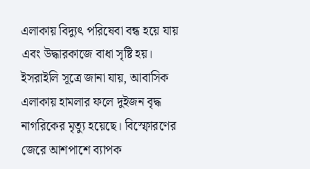এলাকায় বিদ্যুৎ পরিষেবা বন্ধ হয়ে যায় এবং উদ্ধারকাজে বাধা সৃষ্টি হয়।
ইসরাইলি সূত্রে জানা যায়, আবাসিক এলাকায় হামলার ফলে দুইজন বৃদ্ধ নাগরিকের মৃত্যু হয়েছে। বিস্ফোরণের জেরে আশপাশে ব্যাপক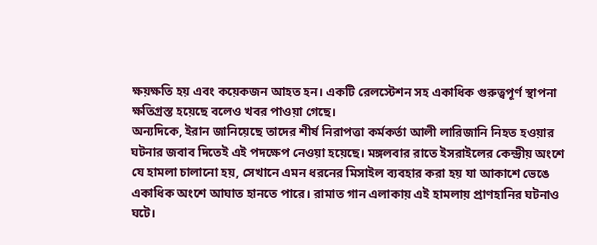ক্ষয়ক্ষতি হয় এবং কয়েকজন আহত হন। একটি রেলস্টেশন সহ একাধিক গুরুত্বপূর্ণ স্থাপনা ক্ষতিগ্রস্ত হয়েছে বলেও খবর পাওয়া গেছে।
অন্যদিকে, ইরান জানিয়েছে তাদের শীর্ষ নিরাপত্তা কর্মকর্তা আলী লারিজানি নিহত হওয়ার ঘটনার জবাব দিতেই এই পদক্ষেপ নেওয়া হয়েছে। মঙ্গলবার রাতে ইসরাইলের কেন্দ্রীয় অংশে যে হামলা চালানো হয়, সেখানে এমন ধরনের মিসাইল ব্যবহার করা হয় যা আকাশে ভেঙে একাধিক অংশে আঘাত হানতে পারে। রামাত গান এলাকায় এই হামলায় প্রাণহানির ঘটনাও ঘটে।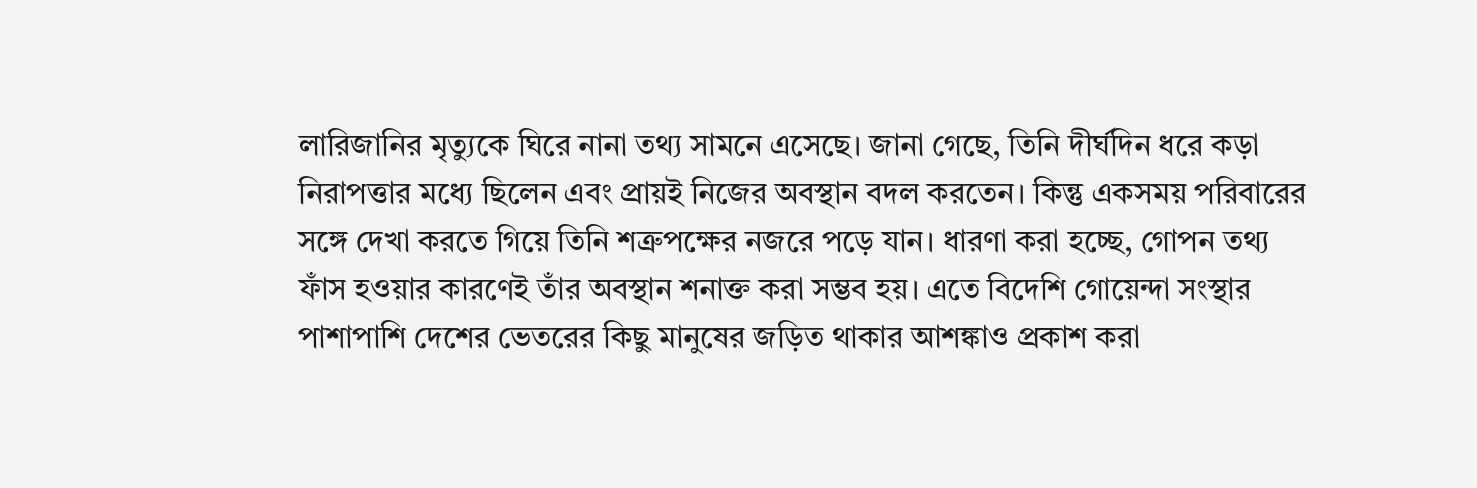লারিজানির মৃত্যুকে ঘিরে নানা তথ্য সামনে এসেছে। জানা গেছে, তিনি দীর্ঘদিন ধরে কড়া নিরাপত্তার মধ্যে ছিলেন এবং প্রায়ই নিজের অবস্থান বদল করতেন। কিন্তু একসময় পরিবারের সঙ্গে দেখা করতে গিয়ে তিনি শত্রুপক্ষের নজরে পড়ে যান। ধারণা করা হচ্ছে, গোপন তথ্য ফাঁস হওয়ার কারণেই তাঁর অবস্থান শনাক্ত করা সম্ভব হয়। এতে বিদেশি গোয়েন্দা সংস্থার পাশাপাশি দেশের ভেতরের কিছু মানুষের জড়িত থাকার আশঙ্কাও প্রকাশ করা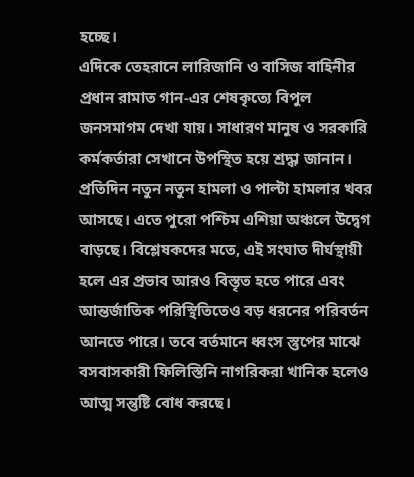হচ্ছে।
এদিকে তেহরানে লারিজানি ও বাসিজ বাহিনীর প্রধান রামাত গান-এর শেষকৃত্যে বিপুল জনসমাগম দেখা যায়। সাধারণ মানুষ ও সরকারি কর্মকর্তারা সেখানে উপস্থিত হয়ে শ্রদ্ধা জানান।
প্রতিদিন নতুন নতুন হামলা ও পাল্টা হামলার খবর আসছে। এতে পুরো পশ্চিম এশিয়া অঞ্চলে উদ্বেগ বাড়ছে। বিশ্লেষকদের মতে, এই সংঘাত দীর্ঘস্থায়ী হলে এর প্রভাব আরও বিস্তৃত হতে পারে এবং আন্তর্জাতিক পরিস্থিতিতেও বড় ধরনের পরিবর্তন আনতে পারে। তবে বর্তমানে ধ্বংস স্তুপের মাঝে বসবাসকারী ফিলিস্তিনি নাগরিকরা খানিক হলেও আত্ম সন্তুষ্টি বোধ করছে।